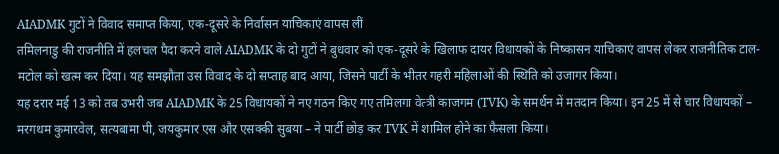AIADMK गुटों ने विवाद समाप्त किया, एक-दूसरे के निर्वासन याचिकाएं वापस लीं
तमिलनाडु की राजनीति में हलचल पैदा करने वाले AIADMK के दो गुटों ने बुधवार को एक-दूसरे के खिलाफ दायर विधायकों के निष्कासन याचिकाएं वापस लेकर राजनीतिक टाल-मटोल को खत्म कर दिया। यह समझौता उस विवाद के दो सप्ताह बाद आया, जिसने पार्टी के भीतर गहरी महिलाओं की स्थिति को उजागर किया।
यह दरार मई 13 को तब उभरी जब AIADMK के 25 विधायकों ने नए गठन किए गए तमिलगा वेत्त्री काजगम (TVK) के समर्थन में मतदान किया। इन 25 में से चार विधायकों – मरगथम कुमारवेल, सत्यबामा पी, जयकुमार एस और एसक्की सुबया – ने पार्टी छोड़ कर TVK में शामिल होने का फैसला किया।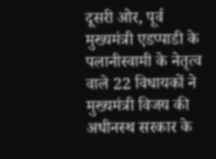दूसरी ओर, पूर्व मुख्यमंत्री एडप्पाडी के पलानीस्वामी के नेतृत्व वाले 22 विधायकों ने मुख्यमंत्री विजय की अधीनस्थ सरकार के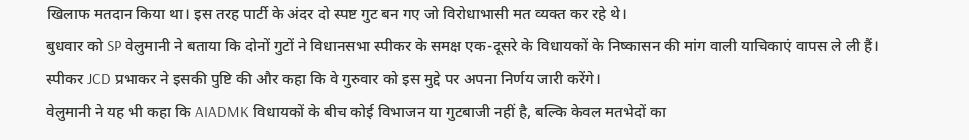खिलाफ मतदान किया था। इस तरह पार्टी के अंदर दो स्पष्ट गुट बन गए जो विरोधाभासी मत व्यक्त कर रहे थे।
बुधवार को SP वेलुमानी ने बताया कि दोनों गुटों ने विधानसभा स्पीकर के समक्ष एक-दूसरे के विधायकों के निष्कासन की मांग वाली याचिकाएं वापस ले ली हैं। स्पीकर JCD प्रभाकर ने इसकी पुष्टि की और कहा कि वे गुरुवार को इस मुद्दे पर अपना निर्णय जारी करेंगे।
वेलुमानी ने यह भी कहा कि AIADMK विधायकों के बीच कोई विभाजन या गुटबाजी नहीं है, बल्कि केवल मतभेदों का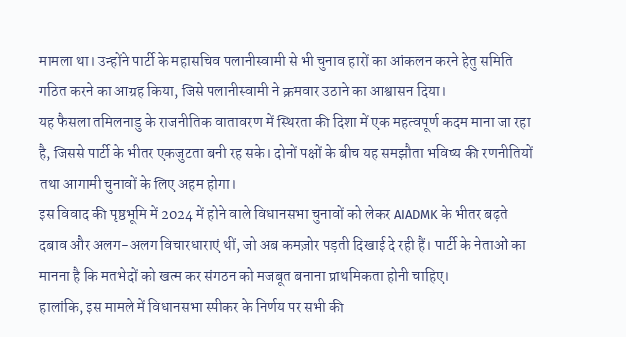मामला था। उन्होंने पार्टी के महासचिव पलानीस्वामी से भी चुनाव हारों का आंकलन करने हेतु समिति गठित करने का आग्रह किया, जिसे पलानीस्वामी ने क्रमवार उठाने का आश्वासन दिया।
यह फैसला तमिलनाडु के राजनीतिक वातावरण में स्थिरता की दिशा में एक महत्वपूर्ण कदम माना जा रहा है, जिससे पार्टी के भीतर एकजुटता बनी रह सके। दोनों पक्षों के बीच यह समझौता भविष्य की रणनीतियों तथा आगामी चुनावों के लिए अहम होगा।
इस विवाद की पृष्ठभूमि में 2024 में होने वाले विधानसभा चुनावों को लेकर AIADMK के भीतर बढ़ते दबाव और अलग-अलग विचारधाराएं थीं, जो अब कमज़ोर पड़ती दिखाई दे रही हैं। पार्टी के नेताओं का मानना है कि मतभेदों को खत्म कर संगठन को मजबूत बनाना प्राथमिकता होनी चाहिए।
हालांकि, इस मामले में विधानसभा स्पीकर के निर्णय पर सभी की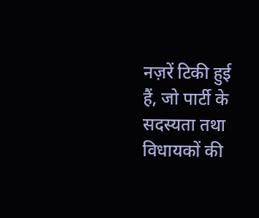नज़रें टिकी हुई हैं, जो पार्टी के सदस्यता तथा विधायकों की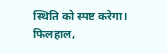स्थिति को स्पष्ट करेगा। फिलहाल,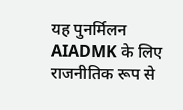यह पुनर्मिलन AIADMK के लिए राजनीतिक रूप से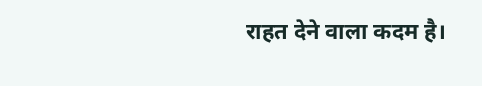राहत देने वाला कदम है।